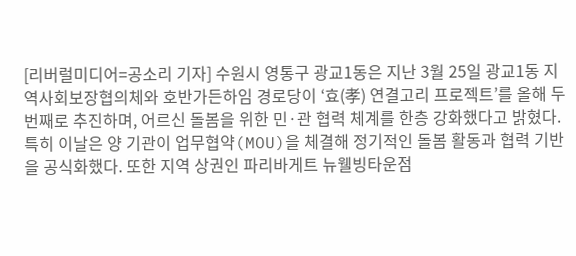[리버럴미디어=공소리 기자] 수원시 영통구 광교1동은 지난 3월 25일 광교1동 지역사회보장협의체와 호반가든하임 경로당이 ‘효(孝) 연결고리 프로젝트’를 올해 두 번째로 추진하며, 어르신 돌봄을 위한 민·관 협력 체계를 한층 강화했다고 밝혔다.
특히 이날은 양 기관이 업무협약(MOU)을 체결해 정기적인 돌봄 활동과 협력 기반을 공식화했다. 또한 지역 상권인 파리바게트 뉴웰빙타운점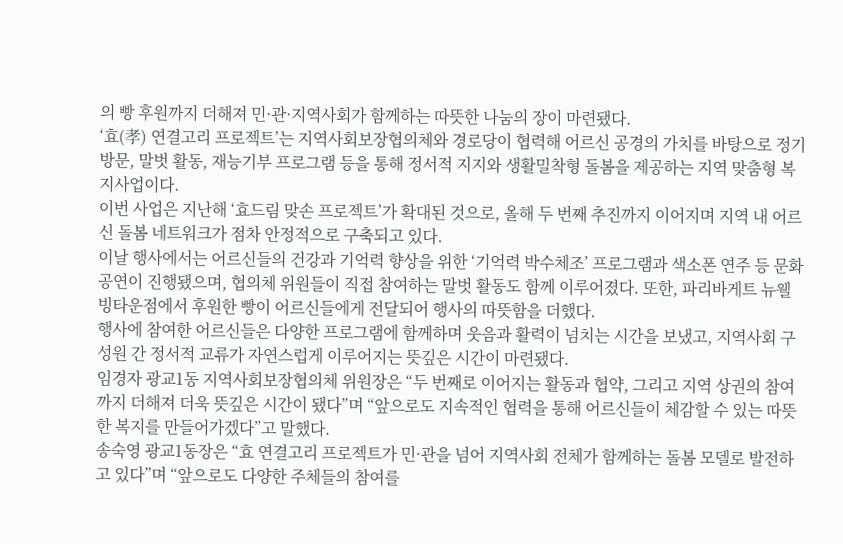의 빵 후원까지 더해져 민·관·지역사회가 함께하는 따뜻한 나눔의 장이 마련됐다.
‘효(孝) 연결고리 프로젝트’는 지역사회보장협의체와 경로당이 협력해 어르신 공경의 가치를 바탕으로 정기 방문, 말벗 활동, 재능기부 프로그램 등을 통해 정서적 지지와 생활밀착형 돌봄을 제공하는 지역 맞춤형 복지사업이다.
이번 사업은 지난해 ‘효드림 맞손 프로젝트’가 확대된 것으로, 올해 두 번째 추진까지 이어지며 지역 내 어르신 돌봄 네트워크가 점차 안정적으로 구축되고 있다.
이날 행사에서는 어르신들의 건강과 기억력 향상을 위한 ‘기억력 박수체조’ 프로그램과 색소폰 연주 등 문화공연이 진행됐으며, 협의체 위원들이 직접 참여하는 말벗 활동도 함께 이루어졌다. 또한, 파리바게트 뉴웰빙타운점에서 후원한 빵이 어르신들에게 전달되어 행사의 따뜻함을 더했다.
행사에 참여한 어르신들은 다양한 프로그램에 함께하며 웃음과 활력이 넘치는 시간을 보냈고, 지역사회 구성원 간 정서적 교류가 자연스럽게 이루어지는 뜻깊은 시간이 마련됐다.
임경자 광교1동 지역사회보장협의체 위원장은 “두 번째로 이어지는 활동과 협약, 그리고 지역 상권의 참여까지 더해져 더욱 뜻깊은 시간이 됐다”며 “앞으로도 지속적인 협력을 통해 어르신들이 체감할 수 있는 따뜻한 복지를 만들어가겠다”고 말했다.
송숙영 광교1동장은 “효 연결고리 프로젝트가 민·관을 넘어 지역사회 전체가 함께하는 돌봄 모델로 발전하고 있다”며 “앞으로도 다양한 주체들의 참여를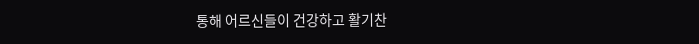통해 어르신들이 건강하고 활기찬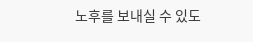노후를 보내실 수 있도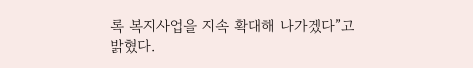록 복지사업을 지속 확대해 나가겠다”고 밝혔다.